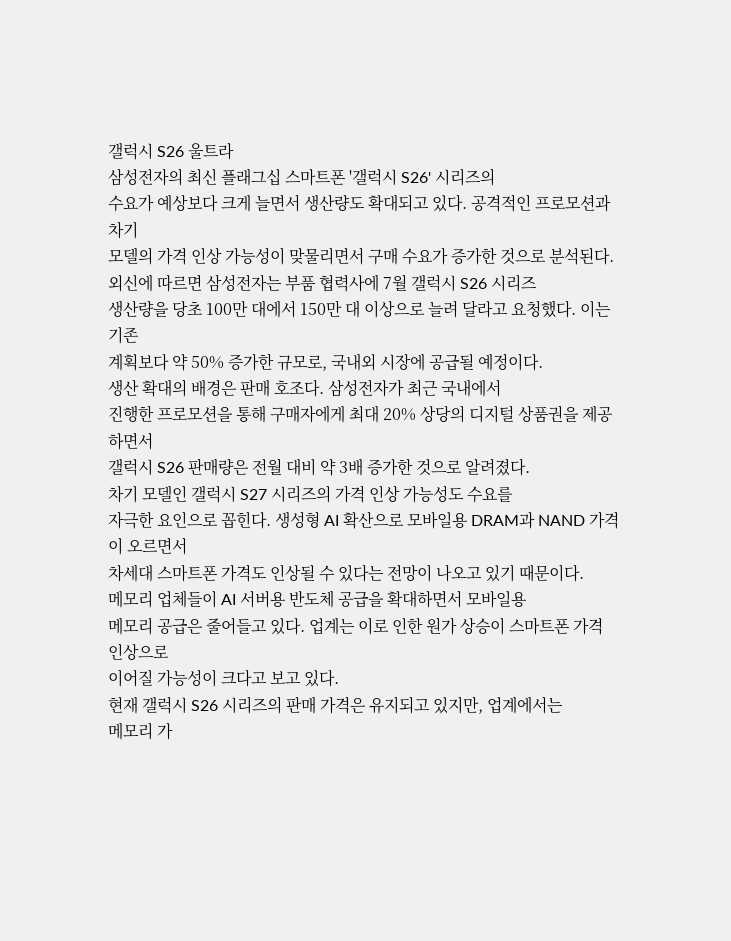갤럭시 S26 울트라
삼성전자의 최신 플래그십 스마트폰 '갤럭시 S26' 시리즈의
수요가 예상보다 크게 늘면서 생산량도 확대되고 있다. 공격적인 프로모션과 차기
모델의 가격 인상 가능성이 맞물리면서 구매 수요가 증가한 것으로 분석된다.
외신에 따르면 삼성전자는 부품 협력사에 7월 갤럭시 S26 시리즈
생산량을 당초 100만 대에서 150만 대 이상으로 늘려 달라고 요청했다. 이는 기존
계획보다 약 50% 증가한 규모로, 국내외 시장에 공급될 예정이다.
생산 확대의 배경은 판매 호조다. 삼성전자가 최근 국내에서
진행한 프로모션을 통해 구매자에게 최대 20% 상당의 디지털 상품권을 제공하면서
갤럭시 S26 판매량은 전월 대비 약 3배 증가한 것으로 알려졌다.
차기 모델인 갤럭시 S27 시리즈의 가격 인상 가능성도 수요를
자극한 요인으로 꼽힌다. 생성형 AI 확산으로 모바일용 DRAM과 NAND 가격이 오르면서
차세대 스마트폰 가격도 인상될 수 있다는 전망이 나오고 있기 때문이다.
메모리 업체들이 AI 서버용 반도체 공급을 확대하면서 모바일용
메모리 공급은 줄어들고 있다. 업계는 이로 인한 원가 상승이 스마트폰 가격 인상으로
이어질 가능성이 크다고 보고 있다.
현재 갤럭시 S26 시리즈의 판매 가격은 유지되고 있지만, 업계에서는
메모리 가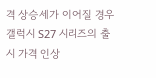격 상승세가 이어질 경우 갤럭시 S27 시리즈의 출시 가격 인상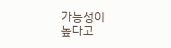가능성이
높다고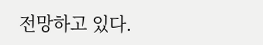전망하고 있다.